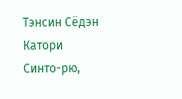Тэнсин Сёдэн Катори Синто-рю,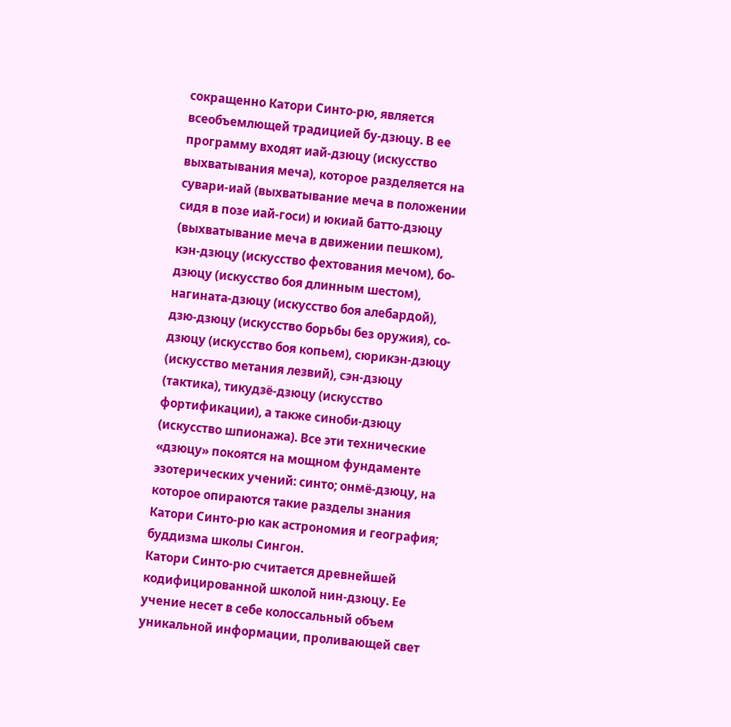сокращенно Катори Синто-рю, является всеобъемлющей традицией бу-дзюцу. В ее программу входят иай-дзюцу (искусство выхватывания меча), которое разделяется на сувари-иай (выхватывание меча в положении сидя в позе иай-госи) и юкиай батто-дзюцу (выхватывание меча в движении пешком), кэн-дзюцу (искусство фехтования мечом), бо-дзюцу (искусство боя длинным шестом), нагината-дзюцу (искусство боя алебардой), дзю-дзюцу (искусство борьбы без оружия), со-дзюцу (искусство боя копьем), сюрикэн-дзюцу (искусство метания лезвий), сэн-дзюцу (тактика), тикудзё-дзюцу (искусство фортификации), а также синоби-дзюцу (искусство шпионажа). Все эти технические «дзюцу» покоятся на мощном фундаменте эзотерических учений: синто; онмё-дзюцу, на которое опираются такие разделы знания Катори Синто-рю как астрономия и география; буддизма школы Сингон.
Катори Синто-рю считается древнейшей кодифицированной школой нин-дзюцу. Ее учение несет в себе колоссальный объем уникальной информации, проливающей свет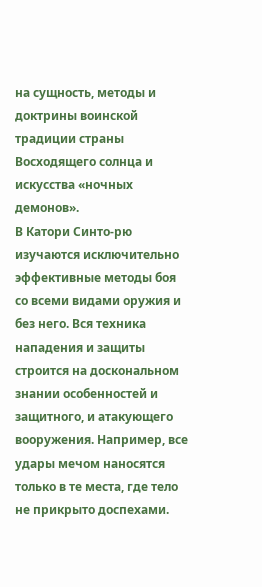на сущность, методы и доктрины воинской традиции страны Восходящего солнца и искусства «ночных демонов».
В Катори Синто-рю изучаются исключительно эффективные методы боя со всеми видами оружия и без него. Вся техника нападения и защиты строится на доскональном знании особенностей и защитного, и атакующего вооружения. Например, все удары мечом наносятся только в те места, где тело не прикрыто доспехами.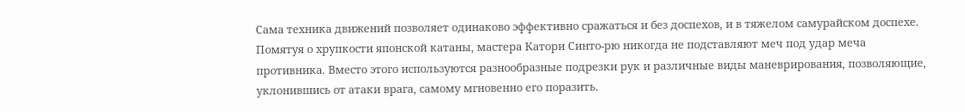Сама техника движений позволяет одинаково эффективно сражаться и без доспехов, и в тяжелом самурайском доспехе. Помятуя о хрупкости японской катаны, мастера Катори Синто-рю никогда не подставляют меч под удар меча противника. Вместо этого используются разнообразные подрезки рук и различные виды маневрирования, позволяющие, уклонившись от атаки врага, самому мгновенно его поразить.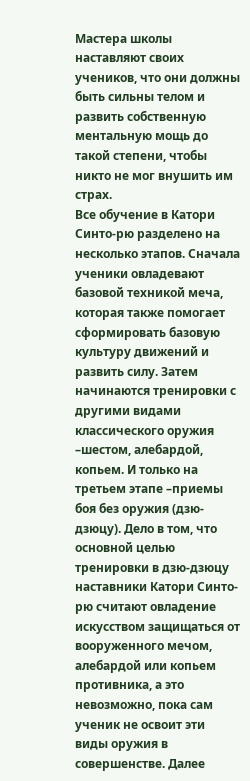Мастера школы наставляют своих учеников, что они должны быть сильны телом и развить собственную ментальную мощь до такой степени, чтобы никто не мог внушить им страх.
Все обучение в Катори Синто-рю разделено на несколько этапов. Сначала ученики овладевают базовой техникой меча, которая также помогает сформировать базовую культуру движений и развить силу. Затем начинаются тренировки с другими видами классического оружия –шестом, алебардой, копьем. И только на третьем этапе –приемы боя без оружия (дзю-дзюцу). Дело в том, что основной целью тренировки в дзю-дзюцу наставники Катори Синто-рю считают овладение искусством защищаться от вооруженного мечом, алебардой или копьем противника, а это невозможно, пока сам ученик не освоит эти виды оружия в совершенстве. Далее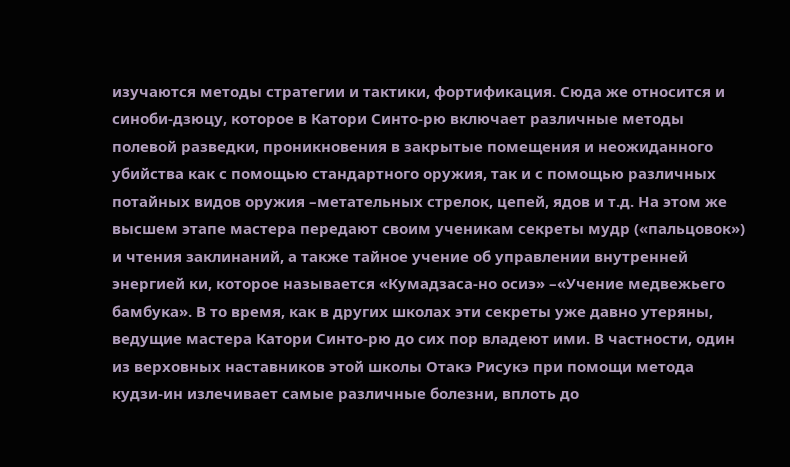изучаются методы стратегии и тактики, фортификация. Сюда же относится и синоби-дзюцу, которое в Катори Синто-рю включает различные методы полевой разведки, проникновения в закрытые помещения и неожиданного убийства как с помощью стандартного оружия, так и с помощью различных потайных видов оружия –метательных стрелок, цепей, ядов и т.д. На этом же высшем этапе мастера передают своим ученикам секреты мудр («пальцовок») и чтения заклинаний, а также тайное учение об управлении внутренней энергией ки, которое называется «Кумадзаса-но осиэ» –«Учение медвежьего бамбука». В то время, как в других школах эти секреты уже давно утеряны, ведущие мастера Катори Синто-рю до сих пор владеют ими. В частности, один из верховных наставников этой школы Отакэ Рисукэ при помощи метода кудзи-ин излечивает самые различные болезни, вплоть до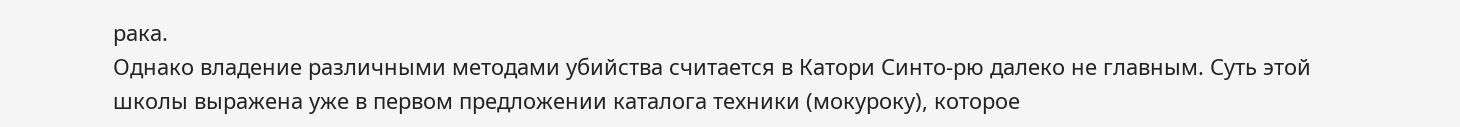рака.
Однако владение различными методами убийства считается в Катори Синто-рю далеко не главным. Суть этой школы выражена уже в первом предложении каталога техники (мокуроку), которое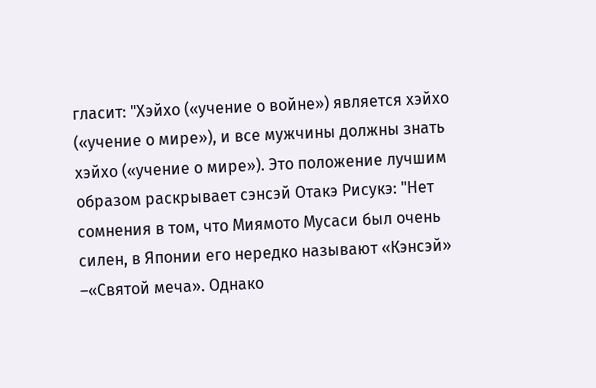гласит: "Хэйхо («учение о войне») является хэйхо («учение о мире»), и все мужчины должны знать хэйхо («учение о мире»). Это положение лучшим образом раскрывает сэнсэй Отакэ Рисукэ: "Нет сомнения в том, что Миямото Мусаси был очень силен, в Японии его нередко называют «Кэнсэй» –«Святой меча». Однако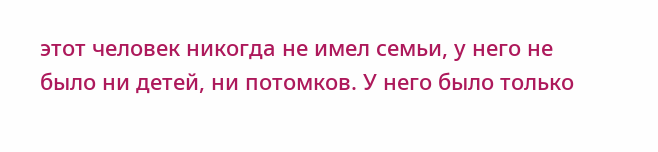этот человек никогда не имел семьи, у него не было ни детей, ни потомков. У него было только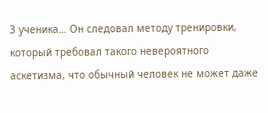3 ученика… Он следовал методу тренировки, который требовал такого невероятного аскетизма, что обычный человек не может даже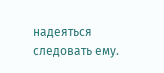надеяться следовать ему.